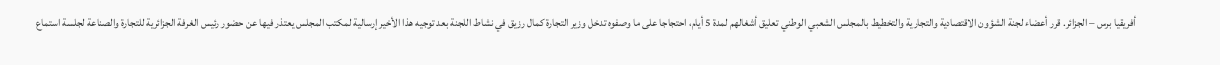أفريقيا برس – الجزائر. قرر أعضاء لجنة الشؤون الاقتصادية والتجارية والتخطيط بالمجلس الشعبي الوطني تعليق أشغالهم لمدة 5 أيام، احتجاجا على ما وصفوه تدخل وزير التجارة كمال رزيق في نشاط اللجنة بعد توجيه هذا الأخير إرسالية لمكتب المجلس يعتذر فيها عن حضور رئيس الغرفة الجزائرية للتجارة والصناعة لجلسة استماع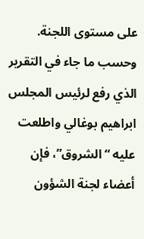على مستوى اللجنة.
وحسب ما جاء في التقرير الذي رفع لرئيس المجلس ابراهيم بوغالي واطلعت عليه “الشروق”، فإن أعضاء لجنة الشؤون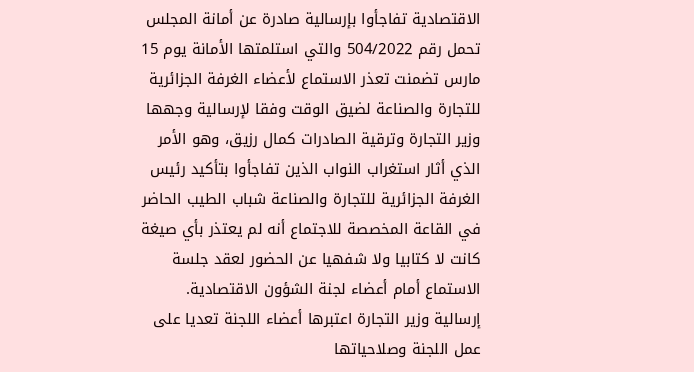الاقتصادية تفاجأوا بإرسالية صادرة عن أمانة المجلس تحمل رقم 504/2022 والتي استلمتها الأمانة يوم 15 مارس تضمنت تعذر الاستماع لأعضاء الغرفة الجزائرية للتجارة والصناعة لضيق الوقت وفقا لإرسالية وجهها وزير التجارة وترقية الصادرات كمال رزيق، وهو الأمر الذي أثار استغراب النواب الذين تفاجأوا بتأكيد رئيس الغرفة الجزائرية للتجارة والصناعة شباب الطيب الحاضر في القاعة المخصصة للاجتماع أنه لم يعتذر بأي صيغة كانت لا كتابيا ولا شفهيا عن الحضور لعقد جلسة الاستماع أمام أعضاء لجنة الشؤون الاقتصادية.
إرسالية وزير التجارة اعتبرها أعضاء اللجنة تعديا على عمل اللجنة وصلاحياتها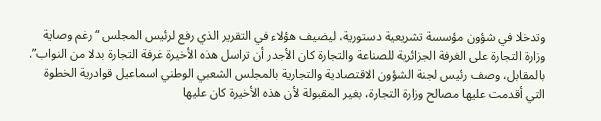وتدخلا في شؤون مؤسسة تشريعية دستورية، ليضيف هؤلاء في التقرير الذي رفع لرئيس المجلس “رغم وصاية وزارة التجارة على الغرفة الجزائرية للصناعة والتجارة كان الأجدر أن تراسل هذه الأخيرة غرفة التجارة بدلا من النواب”.
بالمقابل، وصف رئيس لجنة الشؤون الاقتصادية والتجارية بالمجلس الشعبي الوطني اسماعيل قوادرية الخطوة التي أقدمت عليها مصالح وزارة التجارة، بغير المقبولة لأن هذه الأخيرة كان عليها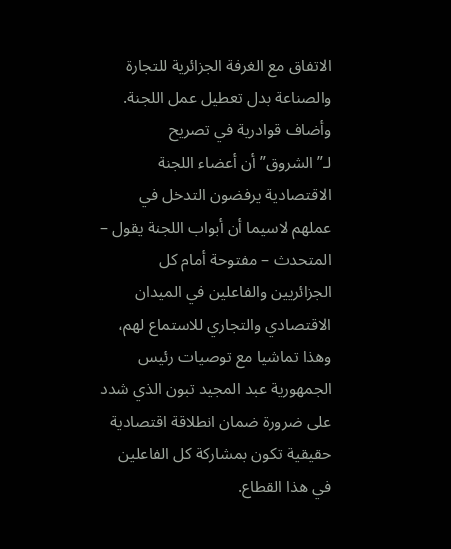الاتفاق مع الغرفة الجزائرية للتجارة والصناعة بدل تعطيل عمل اللجنة.
وأضاف قوادرية في تصريح لـ”الشروق” أن أعضاء اللجنة الاقتصادية يرفضون التدخل في عملهم لاسيما أن أبواب اللجنة يقول – المتحدث – مفتوحة أمام كل الجزائريين والفاعلين في الميدان الاقتصادي والتجاري للاستماع لهم، وهذا تماشيا مع توصيات رئيس الجمهورية عبد المجيد تبون الذي شدد على ضرورة ضمان انطلاقة اقتصادية حقيقية تكون بمشاركة كل الفاعلين في هذا القطاع.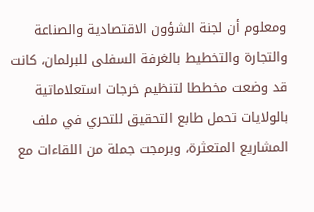ومعلوم أن لجنة الشؤون الاقتصادية والصناعة والتجارة والتخطيط بالغرفة السفلى للبرلمان، كانت قد وضعت مخططا لتنظيم خرجات استعلاماتية بالولايات تحمل طابع التحقيق للتحري في ملف المشاريع المتعثرة، وبرمجت جملة من اللقاءات مع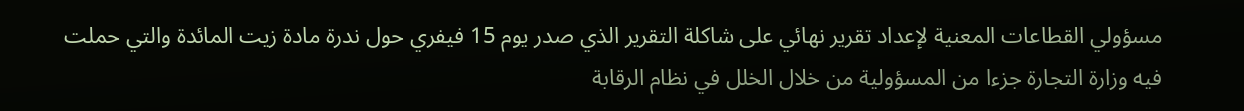مسؤولي القطاعات المعنية لإعداد تقرير نهائي على شاكلة التقرير الذي صدر يوم 15 فيفري حول ندرة مادة زيت المائدة والتي حملت فيه وزارة التجارة جزءا من المسؤولية من خلال الخلل في نظام الرقابة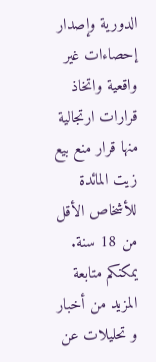الدورية وإصدار إحصاءات غير واقعية واتخاذ قرارات ارتجالية منها قرار منع بيع زيت المائدة للأشخاص الأقل من 18 سنة.
يمكنكم متابعة المزيد من أخبار و تحليلات عن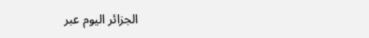الجزائر اليوم عبر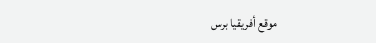موقع أفريقيا برس